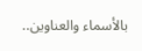بالأسماء والعناوين..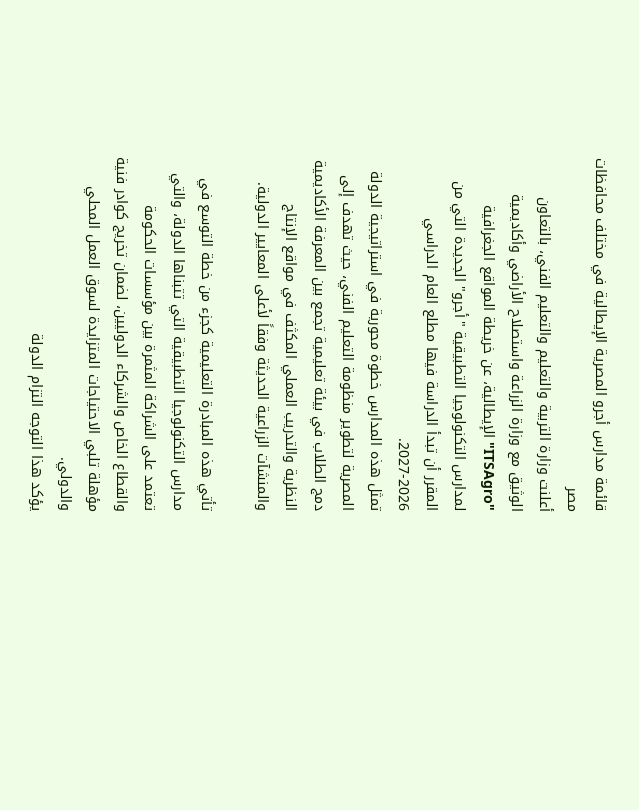قائمة مدارس أجرو المصرية الإيطالية في مختلف محافظات مصر
أعلنت وزارة التربية والتعليم والتعليم الفني، بالتعاون الوثيق مع وزارة الزراعة واستصلاح الأراضي وأكاديمية "ITSAgro" الإيطالية، عن خريطة المواقع الجغرافية لمدارس التكنولوجيا التطبيقية "أجرو" الجديدة التي من المقرر أن تبدأ الدراسة فيها مطلع العام الدراسي 2026-2027.
تمثل هذه المدارس خطوة محورية في استراتيجية الدولة المصرية لتطوير منظومة التعليم الفني، حيث تهدف إلى دمج الطلاب في بيئة تعليمية تجمع بين المعرفة الأكاديمية النظرية والتدريب العملي المكثف في مواقع الإنتاج والمنشآت الزراعية الحديثة وفقاً لأعلى المعايير الدولية.

تأتي هذه المبادرة التعليمية كجزء من خطة التوسع في مدارس التكنولوجيا التطبيقية التي تتبناها الدولة، والتي تعتمد على الشراكة المثمرة بين مؤسسات الحكومة والقطاع الخاص والشركاء الدوليين، لضمان تخريج كوادر فنية مؤهلة تلبي الاحتياجات المتزايدة لسوق العمل المحلي والدولي.
يؤكد هذا التوجه التزام الدولة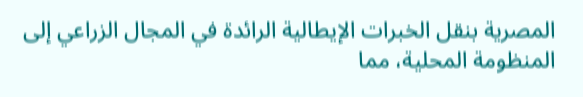المصرية بنقل الخبرات الإيطالية الرائدة في المجال الزراعي إلى المنظومة المحلية، مما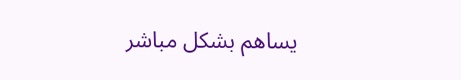يساهم بشكل مباشر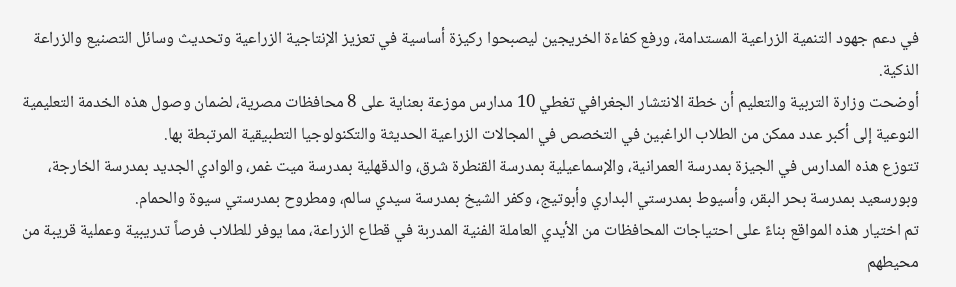في دعم جهود التنمية الزراعية المستدامة، ورفع كفاءة الخريجين ليصبحوا ركيزة أساسية في تعزيز الإنتاجية الزراعية وتحديث وسائل التصنيع والزراعة الذكية.
أوضحت وزارة التربية والتعليم أن خطة الانتشار الجغرافي تغطي 10 مدارس موزعة بعناية على 8 محافظات مصرية، لضمان وصول هذه الخدمة التعليمية النوعية إلى أكبر عدد ممكن من الطلاب الراغبين في التخصص في المجالات الزراعية الحديثة والتكنولوجيا التطبيقية المرتبطة بها.
تتوزع هذه المدارس في الجيزة بمدرسة العمرانية، والإسماعيلية بمدرسة القنطرة شرق، والدقهلية بمدرسة ميت غمر، والوادي الجديد بمدرسة الخارجة، وبورسعيد بمدرسة بحر البقر، وأسيوط بمدرستي البداري وأبوتيج، وكفر الشيخ بمدرسة سيدي سالم، ومطروح بمدرستي سيوة والحمام.
تم اختيار هذه المواقع بناءً على احتياجات المحافظات من الأيدي العاملة الفنية المدربة في قطاع الزراعة، مما يوفر للطلاب فرصاً تدريبية وعملية قريبة من محيطهم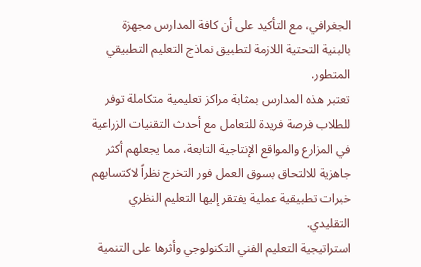الجغرافي، مع التأكيد على أن كافة المدارس مجهزة بالبنية التحتية اللازمة لتطبيق نماذج التعليم التطبيقي المتطور.
تعتبر هذه المدارس بمثابة مراكز تعليمية متكاملة توفر للطلاب فرصة فريدة للتعامل مع أحدث التقنيات الزراعية في المزارع والمواقع الإنتاجية التابعة، مما يجعلهم أكثر جاهزية للالتحاق بسوق العمل فور التخرج نظراً لاكتسابهم خبرات تطبيقية عملية يفتقر إليها التعليم النظري التقليدي.
استراتيجية التعليم الفني التكنولوجي وأثرها على التنمية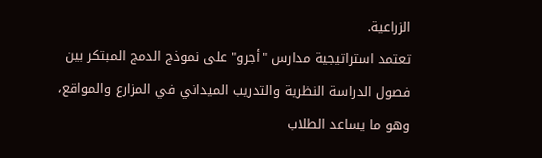الزراعية.
تعتمد استراتيجية مدارس "أجرو" على نموذج الدمج المبتكر بين فصول الدراسة النظرية والتدريب الميداني في المزارع والمواقع، وهو ما يساعد الطلاب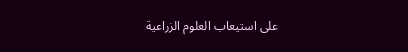على استيعاب العلوم الزراعية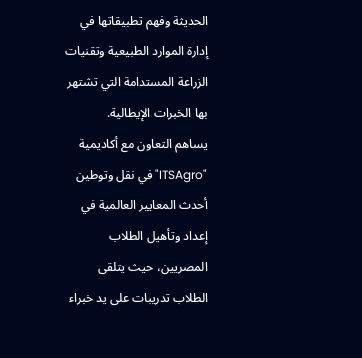الحديثة وفهم تطبيقاتها في إدارة الموارد الطبيعية وتقنيات الزراعة المستدامة التي تشتهر بها الخبرات الإيطالية.
يساهم التعاون مع أكاديمية "ITSAgro" في نقل وتوطين أحدث المعايير العالمية في إعداد وتأهيل الطلاب المصريين، حيث يتلقى الطلاب تدريبات على يد خبراء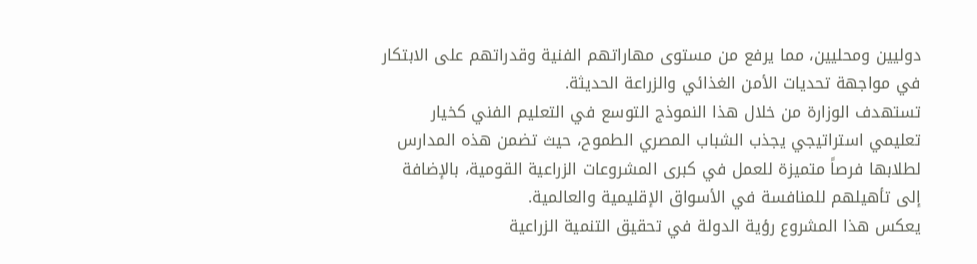دوليين ومحليين، مما يرفع من مستوى مهاراتهم الفنية وقدراتهم على الابتكار في مواجهة تحديات الأمن الغذائي والزراعة الحديثة.
تستهدف الوزارة من خلال هذا النموذج التوسع في التعليم الفني كخيار تعليمي استراتيجي يجذب الشباب المصري الطموح، حيث تضمن هذه المدارس لطلابها فرصاً متميزة للعمل في كبرى المشروعات الزراعية القومية، بالإضافة إلى تأهيلهم للمنافسة في الأسواق الإقليمية والعالمية.
يعكس هذا المشروع رؤية الدولة في تحقيق التنمية الزراعية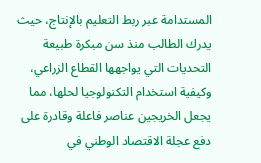المستدامة عبر ربط التعليم بالإنتاج، حيث يدرك الطالب منذ سن مبكرة طبيعة التحديات التي يواجهها القطاع الزراعي، وكيفية استخدام التكنولوجيا لحلها، مما يجعل الخريجين عناصر فاعلة وقادرة على دفع عجلة الاقتصاد الوطني في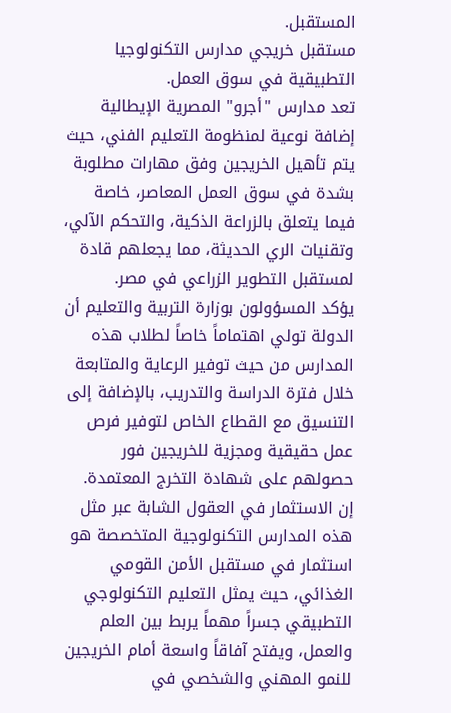المستقبل.
مستقبل خريجي مدارس التكنولوجيا التطبيقية في سوق العمل.
تعد مدارس "أجرو" المصرية الإيطالية إضافة نوعية لمنظومة التعليم الفني، حيث يتم تأهيل الخريجين وفق مهارات مطلوبة بشدة في سوق العمل المعاصر، خاصة فيما يتعلق بالزراعة الذكية، والتحكم الآلي، وتقنيات الري الحديثة، مما يجعلهم قادة لمستقبل التطوير الزراعي في مصر.
يؤكد المسؤولون بوزارة التربية والتعليم أن الدولة تولي اهتماماً خاصاً لطلاب هذه المدارس من حيث توفير الرعاية والمتابعة خلال فترة الدراسة والتدريب، بالإضافة إلى التنسيق مع القطاع الخاص لتوفير فرص عمل حقيقية ومجزية للخريجين فور حصولهم على شهادة التخرج المعتمدة.
إن الاستثمار في العقول الشابة عبر مثل هذه المدارس التكنولوجية المتخصصة هو استثمار في مستقبل الأمن القومي الغذائي، حيث يمثل التعليم التكنولوجي التطبيقي جسراً مهماً يربط بين العلم والعمل، ويفتح آفاقاً واسعة أمام الخريجين للنمو المهني والشخصي في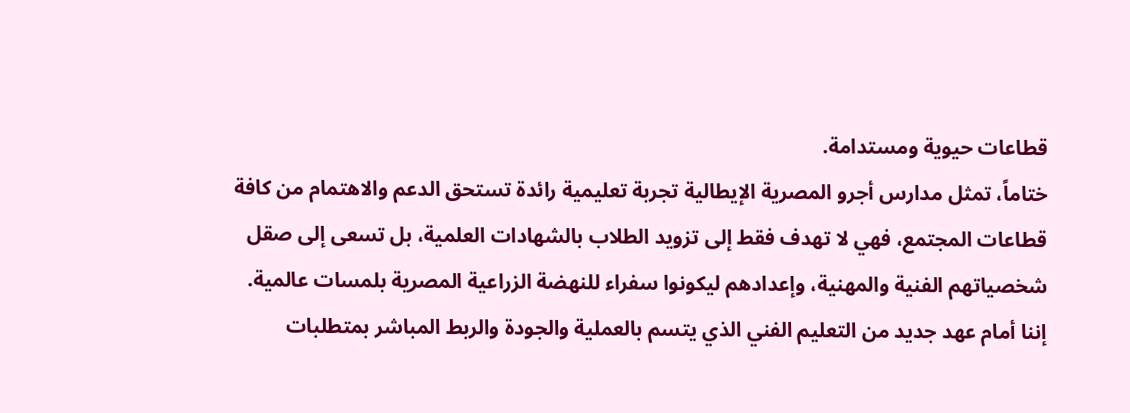قطاعات حيوية ومستدامة.
ختاماً، تمثل مدارس أجرو المصرية الإيطالية تجربة تعليمية رائدة تستحق الدعم والاهتمام من كافة قطاعات المجتمع، فهي لا تهدف فقط إلى تزويد الطلاب بالشهادات العلمية، بل تسعى إلى صقل شخصياتهم الفنية والمهنية، وإعدادهم ليكونوا سفراء للنهضة الزراعية المصرية بلمسات عالمية.
إننا أمام عهد جديد من التعليم الفني الذي يتسم بالعملية والجودة والربط المباشر بمتطلبات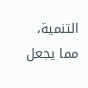التنمية، مما يجعل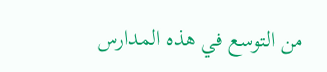من التوسع في هذه المدارس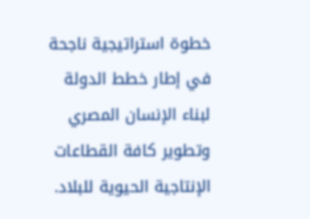خطوة استراتيجية ناجحة في إطار خطط الدولة لبناء الإنسان المصري وتطوير كافة القطاعات الإنتاجية الحيوية للبلاد.